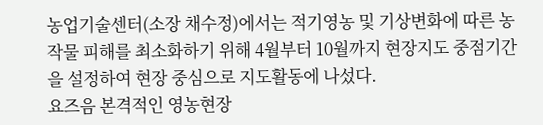농업기술센터(소장 채수정)에서는 적기영농 및 기상변화에 따른 농작물 피해를 최소화하기 위해 4월부터 10월까지 현장지도 중점기간을 설정하여 현장 중심으로 지도활동에 나섰다.
요즈음 본격적인 영농현장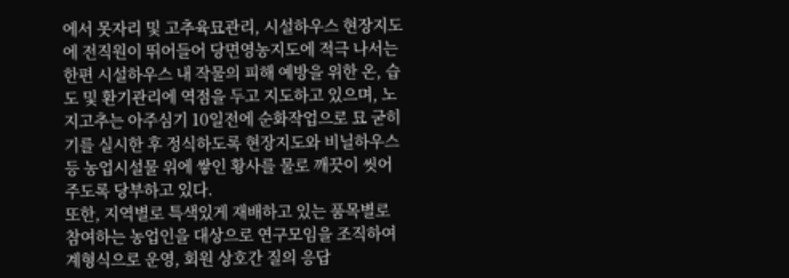에서 못자리 및 고추육묘관리, 시설하우스 현장지도에 전직원이 뛰어들어 당면영농지도에 적극 나서는 한편 시설하우스 내 작물의 피해 예방을 위한 온, 습도 및 환기관리에 역점을 두고 지도하고 있으며, 노지고추는 아주심기 10일전에 순화작업으로 묘 굳히기를 실시한 후 정식하도록 현장지도와 비닐하우스 등 농업시설물 위에 쌓인 황사를 물로 깨끗이 씻어주도록 당부하고 있다.
또한, 지역별로 특색있게 재배하고 있는 품목별로 참여하는 농업인을 대상으로 연구모임을 조직하여 계형식으로 운영, 회원 상호간 질의 응답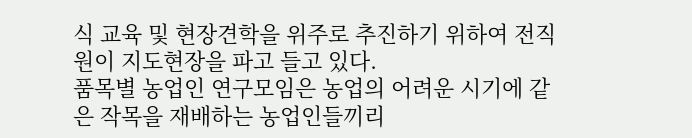식 교육 및 현장견학을 위주로 추진하기 위하여 전직원이 지도현장을 파고 들고 있다.
품목별 농업인 연구모임은 농업의 어려운 시기에 같은 작목을 재배하는 농업인들끼리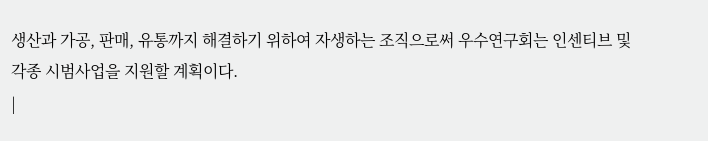생산과 가공, 판매, 유통까지 해결하기 위하여 자생하는 조직으로써 우수연구회는 인센티브 및 각종 시범사업을 지원할 계획이다.
|